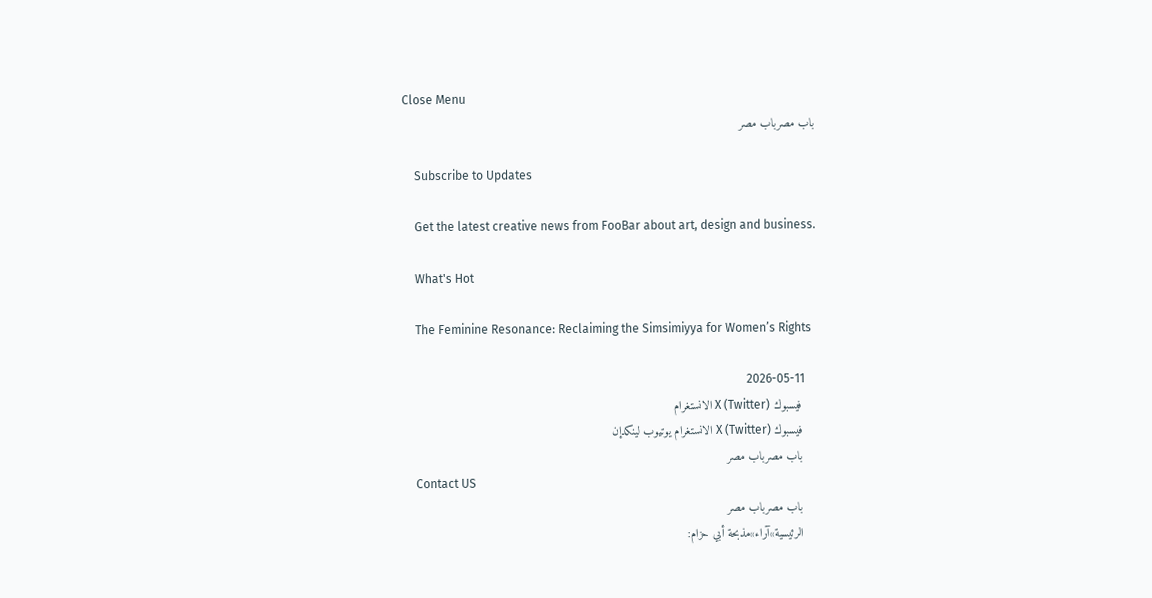Close Menu
باب مصرباب مصر

    Subscribe to Updates

    Get the latest creative news from FooBar about art, design and business.

    What's Hot

    The Feminine Resonance: Reclaiming the Simsimiyya for Women’s Rights

    2026-05-11
    فيسبوك X (Twitter) الانستغرام
    فيسبوك X (Twitter) الانستغرام يوتيوب لينكدإن
    باب مصرباب مصر
    Contact US
    باب مصرباب مصر
    الرئيسية»آراء»مذبحة أبي حزام: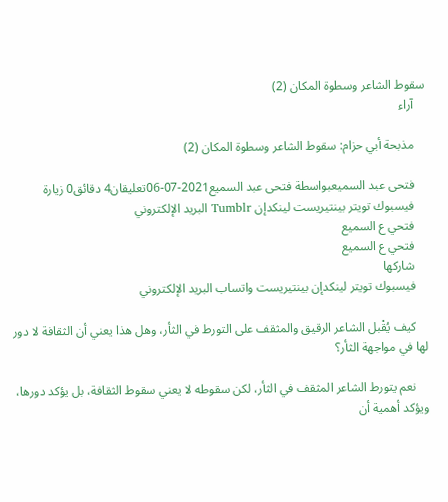سقوط الشاعر وسطوة المكان (2)
    آراء

    مذبحة أبي حزام: سقوط الشاعر وسطوة المكان (2)

    فتحى عبد السميعبواسطة فتحى عبد السميع2021-07-06تعليقان4 دقائق0 زيارة
    فيسبوك تويتر بينتيريست لينكدإن Tumblr البريد الإلكتروني
    فتحي ع السميع
    فتحي ع السميع
    شاركها
    فيسبوك تويتر لينكدإن بينتيريست واتساب البريد الإلكتروني

    كيف يُقْبل الشاعر الرقيق والمثقف على التورط في الثأر، وهل هذا يعني أن الثقافة لا دور لها في مواجهة الثأر؟

    نعم يتورط الشاعر المثقف في الثأر، لكن سقوطه لا يعني سقوط الثقافة، بل يؤكد دورها، ويؤكد أهمية أن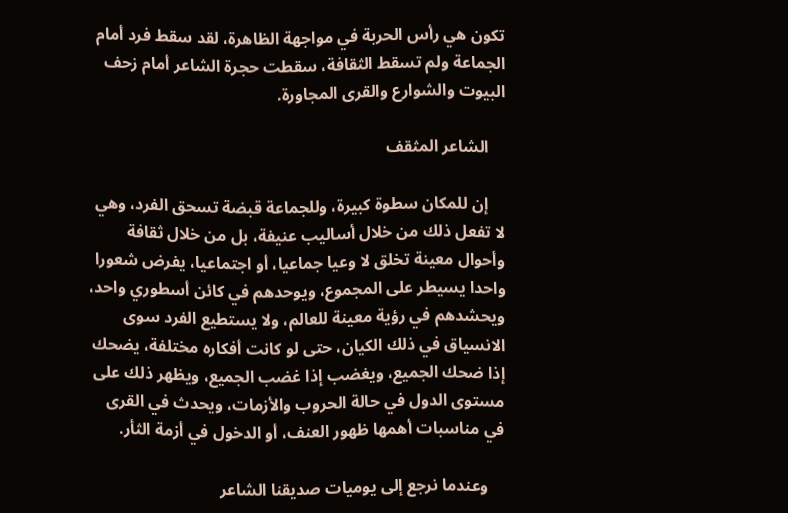تكون هي رأس الحربة في مواجهة الظاهرة، لقد سقط فرد أمام الجماعة ولم تسقط الثقافة، سقطت حجرة الشاعر أمام زحف البيوت والشوارع والقرى المجاورة.

    الشاعر المثقف

    إن للمكان سطوة كبيرة، وللجماعة قبضة تسحق الفرد، وهي لا تفعل ذلك من خلال أساليب عنيفة، بل من خلال ثقافة وأحوال معينة تخلق لا وعيا جماعيا، أو اجتماعيا، يفرض شعورا واحدا يسيطر على المجموع، ويوحدهم في كائن أسطوري واحد، ويحشدهم في رؤية معينة للعالم، ولا يستطيع الفرد سوى الانسياق في ذلك الكيان، حتى لو كانت أفكاره مختلفة، يضحك إذا ضحك الجميع، ويغضب إذا غضب الجميع، ويظهر ذلك على مستوى الدول في حالة الحروب والأزمات، ويحدث في القرى في مناسبات أهمها ظهور العنف، أو الدخول في أزمة الثأر.

    وعندما نرجع إلى يوميات صديقنا الشاعر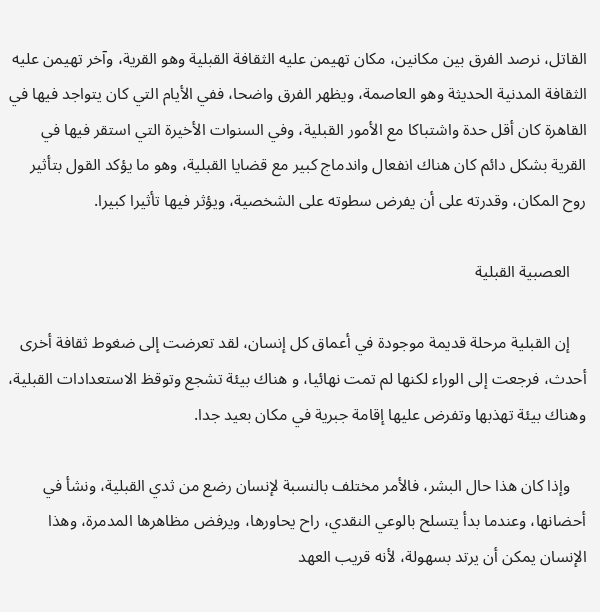القاتل، نرصد الفرق بين مكانين، مكان تهيمن عليه الثقافة القبلية وهو القرية، وآخر تهيمن عليه الثقافة المدنية الحديثة وهو العاصمة، ويظهر الفرق واضحا، ففي الأيام التي كان يتواجد فيها في القاهرة كان أقل حدة واشتباكا مع الأمور القبلية، وفي السنوات الأخيرة التي استقر فيها في القرية بشكل دائم كان هناك انفعال واندماج كبير مع قضايا القبلية، وهو ما يؤكد القول بتأثير روح المكان، وقدرته على أن يفرض سطوته على الشخصية، ويؤثر فيها تأثيرا كبيرا.

    العصبية القبلية

    إن القبلية مرحلة قديمة موجودة في أعماق كل إنسان، لقد تعرضت إلى ضغوط ثقافة أخرى أحدث، فرجعت إلى الوراء لكنها لم تمت نهائيا، و هناك بيئة تشجع وتوقظ الاستعدادات القبلية، وهناك بيئة تهذبها وتفرض عليها إقامة جبرية في مكان بعيد جدا.

    وإذا كان هذا حال البشر، فالأمر مختلف بالنسبة لإنسان رضع من ثدي القبلية، ونشأ في أحضانها، وعندما بدأ يتسلح بالوعي النقدي، راح يحاورها، ويرفض مظاهرها المدمرة، وهذا الإنسان يمكن أن يرتد بسهولة، لأنه قريب العهد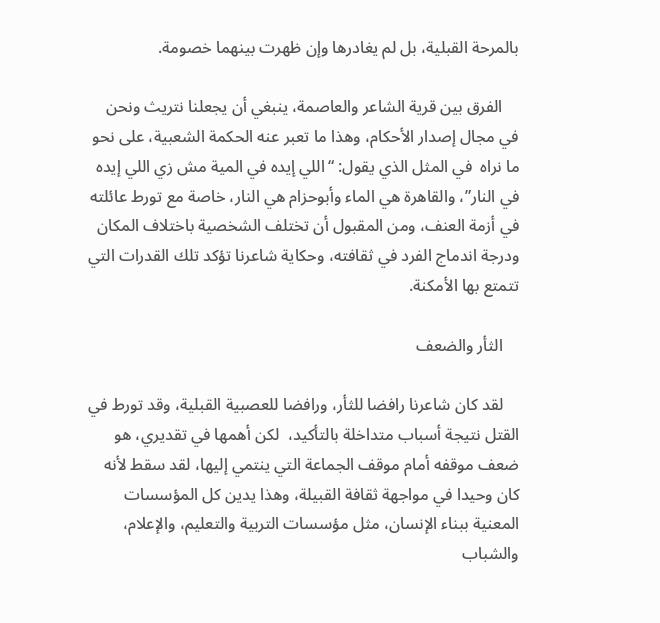بالمرحة القبلية، بل لم يغادرها وإن ظهرت بينهما خصومة.

    الفرق بين قرية الشاعر والعاصمة، ينبغي أن يجعلنا نتريث ونحن في مجال إصدار الأحكام، وهذا ما تعبر عنه الحكمة الشعبية، على نحو ما نراه  في المثل الذي يقول: “اللي إيده في المية مش زي اللي إيده في النار”، والقاهرة هي الماء وأبوحزام هي النار، خاصة مع تورط عائلته في أزمة العنف، ومن المقبول أن تختلف الشخصية باختلاف المكان ودرجة اندماج الفرد في ثقافته، وحكاية شاعرنا تؤكد تلك القدرات التي تتمتع بها الأمكنة.

    الثأر والضعف

    لقد كان شاعرنا رافضا للثأر، ورافضا للعصبية القبلية، وقد تورط في القتل نتيجة أسباب متداخلة بالتأكيد،  لكن أهمها في تقديري، هو ضعف موقفه أمام موقف الجماعة التي ينتمي إليها، لقد سقط لأنه كان وحيدا في مواجهة ثقافة القبيلة، وهذا يدين كل المؤسسات المعنية ببناء الإنسان، مثل مؤسسات التربية والتعليم، والإعلام، والشباب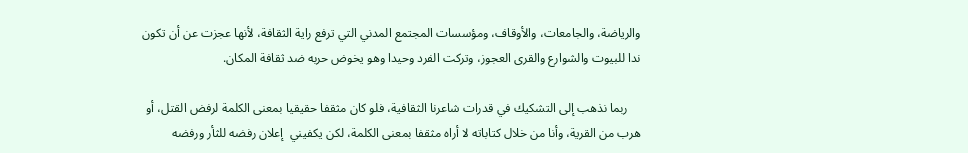والرياضة، والجامعات، والأوقاف، ومؤسسات المجتمع المدني التي ترفع راية الثقافة، لأنها عجزت عن أن تكون ندا للبيوت والشوارع والقرى العجوز، وتركت الفرد وحيدا وهو يخوض حربه ضد ثقافة المكان.

    ربما نذهب إلى التشكيك في قدرات شاعرنا الثقافية، فلو كان مثقفا حقيقيا بمعنى الكلمة لرفض القتل، أو هرب من القرية، وأنا من خلال كتاباته لا أراه مثقفا بمعنى الكلمة، لكن يكفيني  إعلان رفضه للثأر ورفضه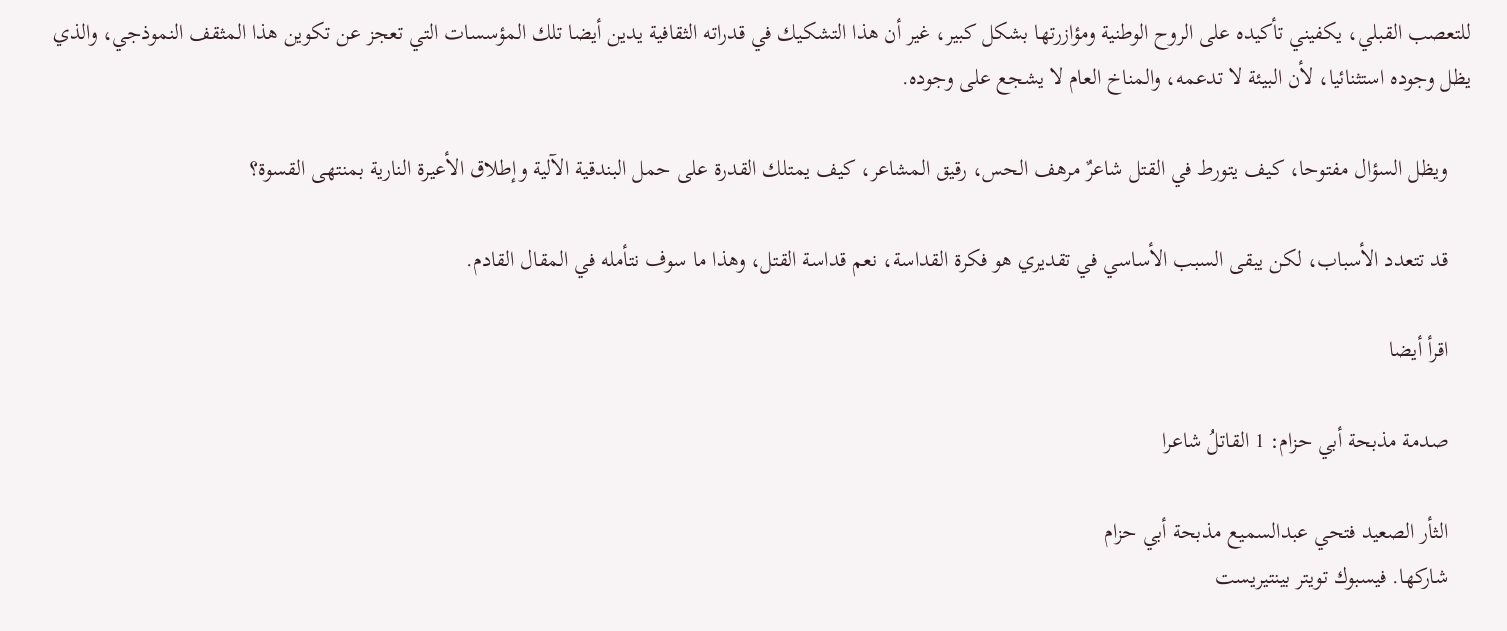للتعصب القبلي، يكفيني تأكيده على الروح الوطنية ومؤازرتها بشكل كبير، غير أن هذا التشكيك في قدراته الثقافية يدين أيضا تلك المؤسسات التي تعجز عن تكوين هذا المثقف النموذجي، والذي يظل وجوده استثنائيا، لأن البيئة لا تدعمه، والمناخ العام لا يشجع على وجوده.

    ويظل السؤال مفتوحا، كيف يتورط في القتل شاعرٌ مرهف الحس، رقيق المشاعر، كيف يمتلك القدرة على حمل البندقية الآلية وإطلاق الأعيرة النارية بمنتهى القسوة؟

    قد تتعدد الأسباب، لكن يبقى السبب الأساسي في تقديري هو فكرة القداسة، نعم قداسة القتل، وهذا ما سوف نتأمله في المقال القادم.

    اقرأ أيضا

    صدمة مذبحة أبي حزام: 1 القاتلُ شاعرا

    الثأر الصعيد فتحي عبدالسميع مذبحة أبي حزام
    شاركها. فيسبوك تويتر بينتيريست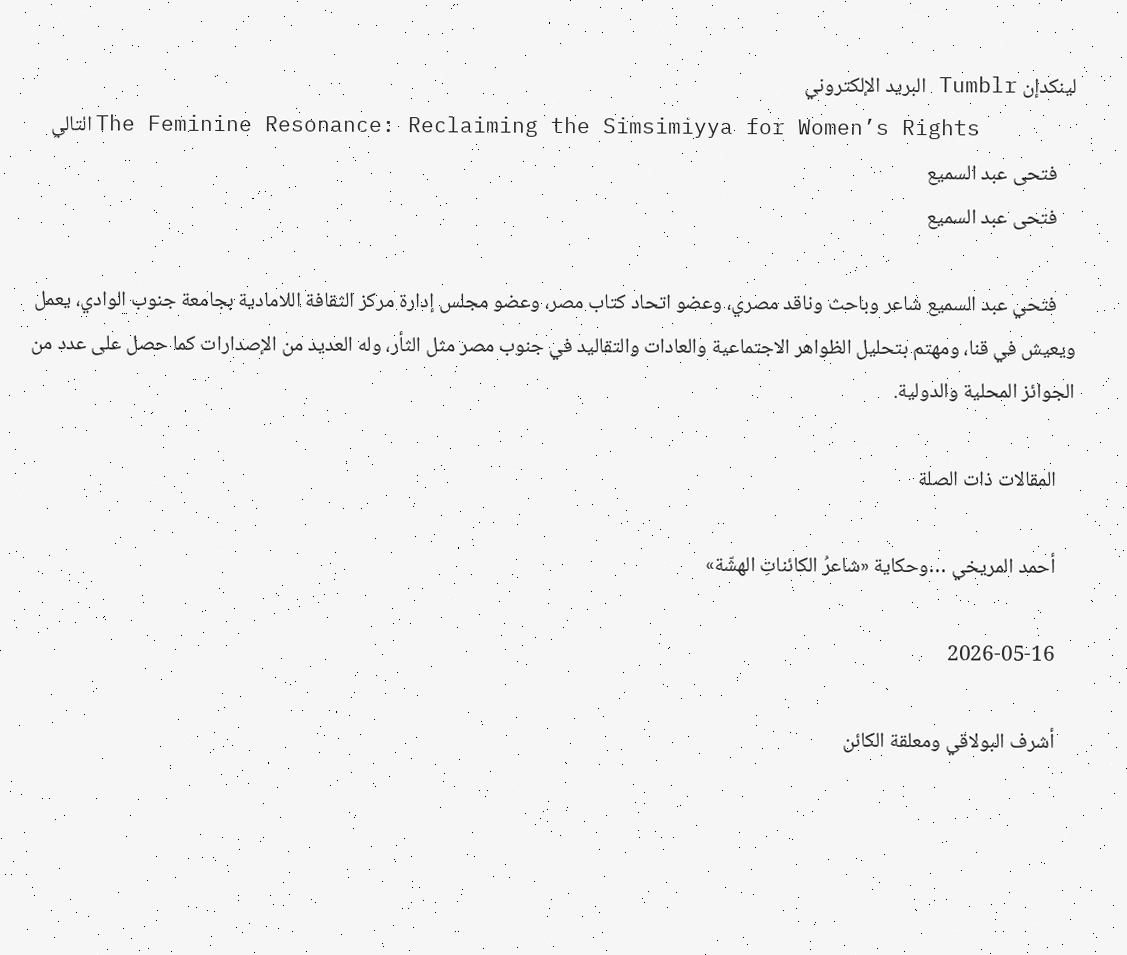لينكدإن Tumblr البريد الإلكتروني
    التالي The Feminine Resonance: Reclaiming the Simsimiyya for Women’s Rights
    فتحى عبد السميع
    فتحى عبد السميع

    فتحي عبد السميع شاعر وباحث وناقد مصري، وعضو اتحاد كتاب مصر، وعضو مجلس إدارة مركز الثقافة اللامادية بجامعة جنوب الوادي، يعمل ويعيش في قنا، ومهتم بتحليل الظواهر الاجتماعية والعادات والتقاليد في جنوب مصر مثل الثأر، وله العديد من الإصدارات كما حصل على عدد من الجوائز المحلية والدولية.

    المقالات ذات الصلة

    أحمد المريخي …وحكاية «شاعرُ الكائناتِ الهشّة»

    2026-05-16

    أشرف البولاقي ومعلقة الكائن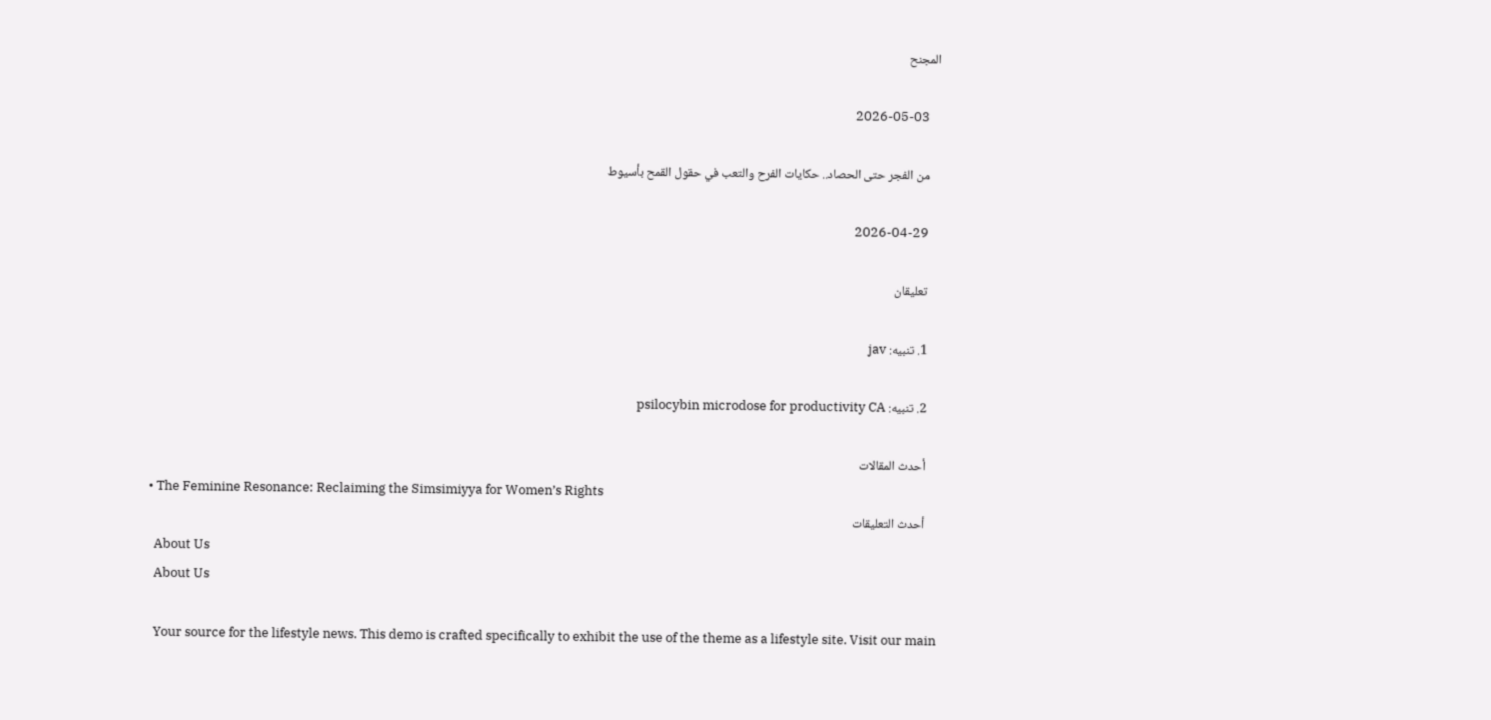المجنح

    2026-05-03

    من الفجر حتى الحصاد.. حكايات الفرح والتعب في حقول القمح بأسيوط

    2026-04-29

    تعليقان

    1. تنبيه: jav

    2. تنبيه: psilocybin microdose for productivity CA

    أحدث المقالات
    • The Feminine Resonance: Reclaiming the Simsimiyya for Women’s Rights
    أحدث التعليقات
      About Us
      About Us

      Your source for the lifestyle news. This demo is crafted specifically to exhibit the use of the theme as a lifestyle site. Visit our main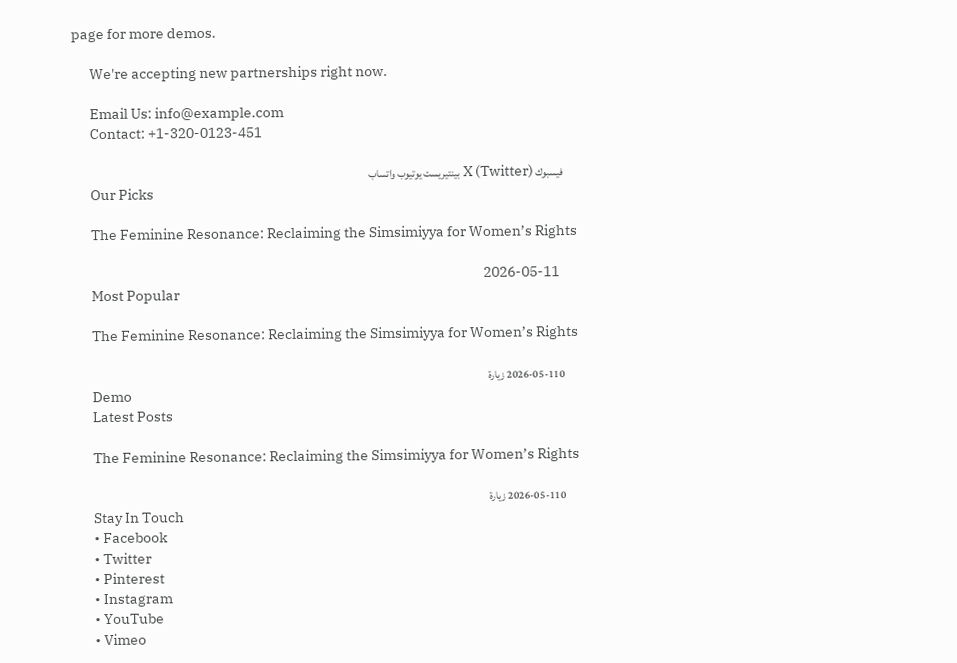page for more demos.

      We're accepting new partnerships right now.

      Email Us: info@example.com
      Contact: +1-320-0123-451

      فيسبوك X (Twitter) بينتيريست يوتيوب واتساب
      Our Picks

      The Feminine Resonance: Reclaiming the Simsimiyya for Women’s Rights

      2026-05-11
      Most Popular

      The Feminine Resonance: Reclaiming the Simsimiyya for Women’s Rights

      2026-05-110 زيارة
      Demo
      Latest Posts

      The Feminine Resonance: Reclaiming the Simsimiyya for Women’s Rights

      2026-05-110 زيارة
      Stay In Touch
      • Facebook
      • Twitter
      • Pinterest
      • Instagram
      • YouTube
      • Vimeo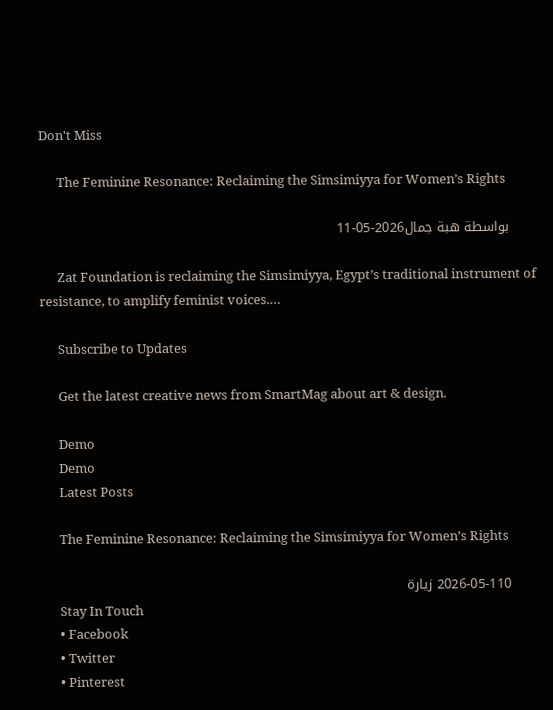Don't Miss

      The Feminine Resonance: Reclaiming the Simsimiyya for Women’s Rights

      بواسطة هبة جمال2026-05-11

      Zat Foundation is reclaiming the Simsimiyya, Egypt’s traditional instrument of resistance, to amplify feminist voices.…

      Subscribe to Updates

      Get the latest creative news from SmartMag about art & design.

      Demo
      Demo
      Latest Posts

      The Feminine Resonance: Reclaiming the Simsimiyya for Women’s Rights

      2026-05-110 زيارة
      Stay In Touch
      • Facebook
      • Twitter
      • Pinterest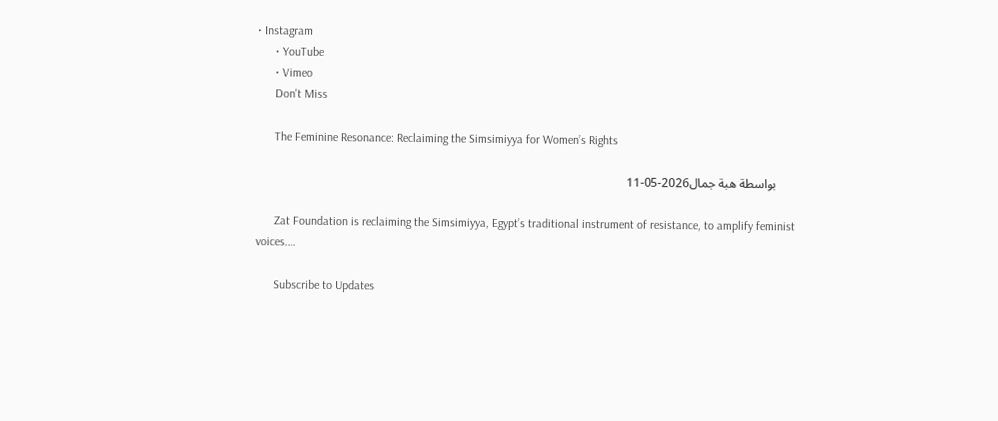• Instagram
      • YouTube
      • Vimeo
      Don't Miss

      The Feminine Resonance: Reclaiming the Simsimiyya for Women’s Rights

      بواسطة هبة جمال2026-05-11

      Zat Foundation is reclaiming the Simsimiyya, Egypt’s traditional instrument of resistance, to amplify feminist voices.…

      Subscribe to Updates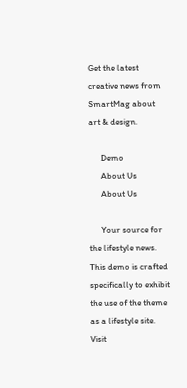Get the latest creative news from SmartMag about art & design.

      Demo
      About Us
      About Us

      Your source for the lifestyle news. This demo is crafted specifically to exhibit the use of the theme as a lifestyle site. Visit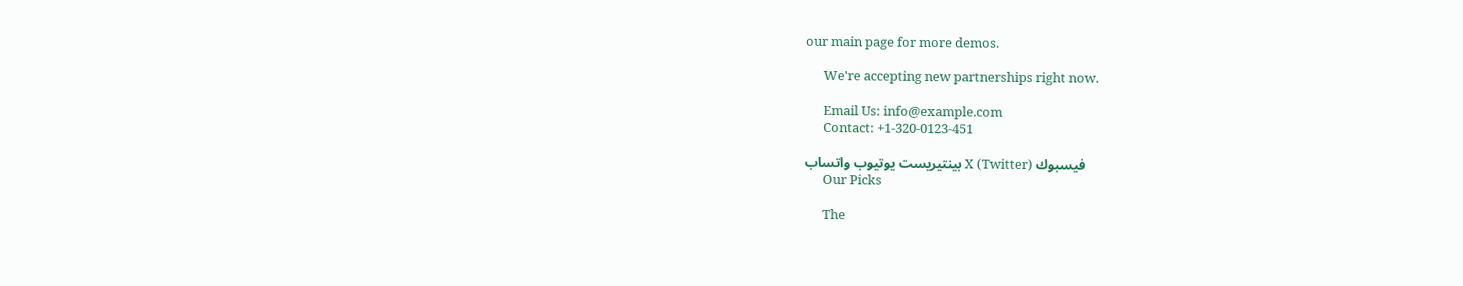our main page for more demos.

      We're accepting new partnerships right now.

      Email Us: info@example.com
      Contact: +1-320-0123-451

      فيسبوك X (Twitter) بينتيريست يوتيوب واتساب
      Our Picks

      The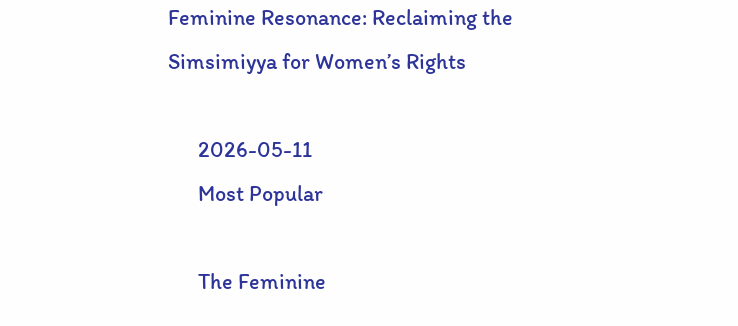Feminine Resonance: Reclaiming the Simsimiyya for Women’s Rights

      2026-05-11
      Most Popular

      The Feminine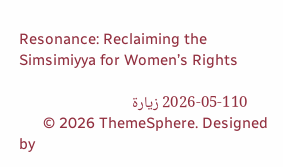Resonance: Reclaiming the Simsimiyya for Women’s Rights

      2026-05-110 زيارة
      © 2026 ThemeSphere. Designed by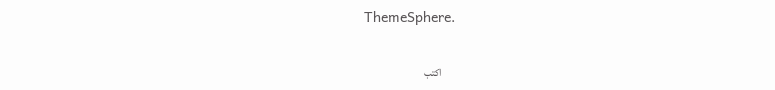ThemeSphere.

      اكتب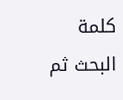كلمة البحث ثم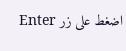اضغط على زر Enter